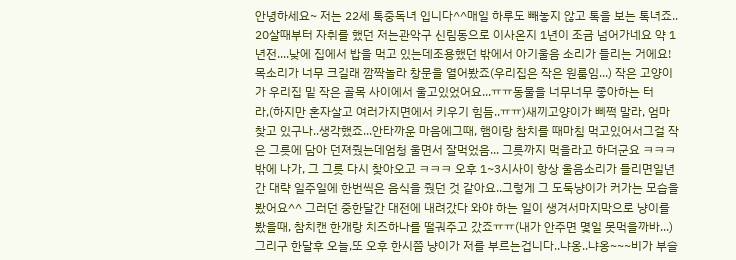안녕하세요~ 저는 22세 톡중독녀 입니다^^매일 하루도 빼놓지 않고 톡을 보는 톡녀죠.. 20살때부터 자취를 했던 저는관악구 신림동으로 이사온지 1년이 조금 넘어가네요 약 1년전....낮에 집에서 밥을 먹고 있는데조용했던 밖에서 아기울음 소리가 들리는 거에요!목소리가 너무 크길래 깜짝놀라 창문을 열어봤죠(우리집은 작은 원룸임...) 작은 고양이가 우리집 밑 작은 골목 사이에서 울고있었어요...ㅠㅠ동물을 너무너무 좋아하는 터라,(하지만 혼자살고 여러가지면에서 키우기 힘듬..ㅠㅠ)새끼고양이가 삐쩍 말라, 엄마 찾고 있구나..생각했죠...안타까운 마음에그때, 햄이랑 참치를 때마침 먹고있어서그걸 작은 그릇에 담아 던져줬는데엄청 울면서 잘먹었음... 그릇까지 먹을라고 하더군요 ㅋㅋㅋ밖에 나가, 그 그릇 다시 찾아오고 ㅋㅋㅋ 오후 1~3시사이 항상 울음소리가 들리면일년간 대략 일주일에 한번씩은 음식을 줬던 것 같아요..그렇게 그 도둑냥이가 커가는 모습을 봤어요^^ 그러던 중한달간 대전에 내려갔다 와야 하는 일이 생겨서마지막으로 냥이를 봤을때, 참치캔 한개랑 치즈하나를 떨궈주고 갔죠ㅠㅠ(내가 안주면 몇일 못먹을까바...) 그리구 한달후 오늘,또 오후 한시쯤 냥이가 저를 부르는겁니다..냐옹..냐옹~~~비가 부슬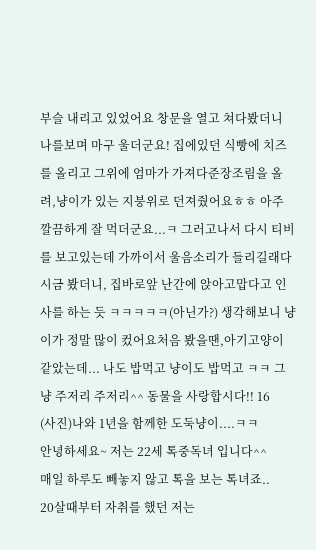부슬 내리고 있었어요 창문을 열고 쳐다봤더니 나를보며 마구 울더군요! 집에있던 식빵에 치즈를 올리고 그위에 엄마가 가져다준장조림을 올려,냥이가 있는 지붕위로 던져줬어요ㅎㅎ 아주 깔끔하게 잘 먹더군요...ㅋ 그러고나서 다시 티비를 보고있는데 가까이서 울음소리가 들리길래다시금 봤더니, 집바로앞 난간에 앉아고맙다고 인사를 하는 듯 ㅋㅋㅋㅋㅋ(아닌가?) 생각해보니 냥이가 정말 많이 컸어요처음 봤을땐,아기고양이 같았는데... 나도 밥먹고 냥이도 밥먹고 ㅋㅋ 그냥 주저리 주저리^^ 동물을 사랑합시다!! 16
(사진)나와 1년을 함께한 도둑냥이....ㅋㅋ
안녕하세요~ 저는 22세 톡중독녀 입니다^^
매일 하루도 빼놓지 않고 톡을 보는 톡녀죠..
20살때부터 자취를 했던 저는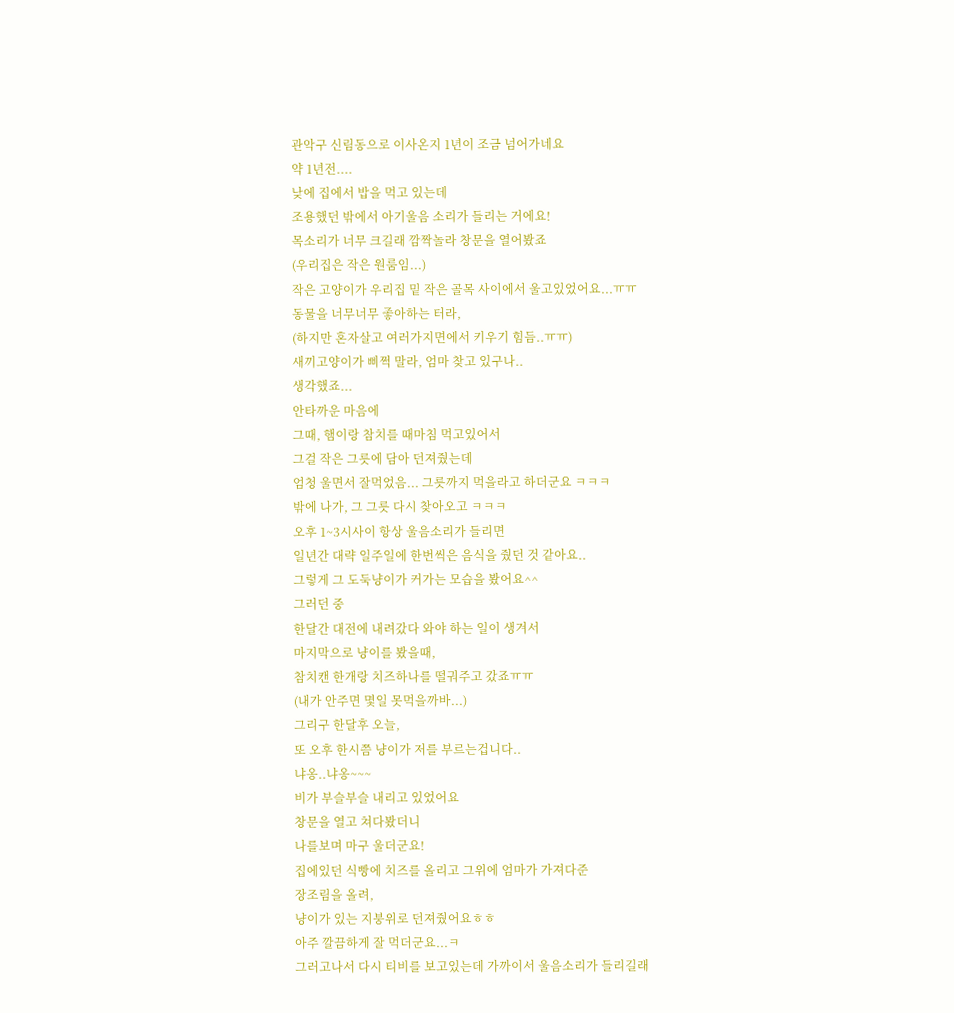관악구 신림동으로 이사온지 1년이 조금 넘어가네요
약 1년전....
낮에 집에서 밥을 먹고 있는데
조용했던 밖에서 아기울음 소리가 들리는 거에요!
목소리가 너무 크길래 깜짝놀라 창문을 열어봤죠
(우리집은 작은 원룸임...)
작은 고양이가 우리집 밑 작은 골목 사이에서 울고있었어요...ㅠㅠ
동물을 너무너무 좋아하는 터라,
(하지만 혼자살고 여러가지면에서 키우기 힘듬..ㅠㅠ)
새끼고양이가 삐쩍 말라, 엄마 찾고 있구나..
생각했죠...
안타까운 마음에
그때, 햄이랑 참치를 때마침 먹고있어서
그걸 작은 그릇에 담아 던져줬는데
엄청 울면서 잘먹었음... 그릇까지 먹을라고 하더군요 ㅋㅋㅋ
밖에 나가, 그 그릇 다시 찾아오고 ㅋㅋㅋ
오후 1~3시사이 항상 울음소리가 들리면
일년간 대략 일주일에 한번씩은 음식을 줬던 것 같아요..
그렇게 그 도둑냥이가 커가는 모습을 봤어요^^
그러던 중
한달간 대전에 내려갔다 와야 하는 일이 생겨서
마지막으로 냥이를 봤을때,
참치캔 한개랑 치즈하나를 떨궈주고 갔죠ㅠㅠ
(내가 안주면 몇일 못먹을까바...)
그리구 한달후 오늘,
또 오후 한시쯤 냥이가 저를 부르는겁니다..
냐옹..냐옹~~~
비가 부슬부슬 내리고 있었어요
창문을 열고 쳐다봤더니
나를보며 마구 울더군요!
집에있던 식빵에 치즈를 올리고 그위에 엄마가 가져다준
장조림을 올려,
냥이가 있는 지붕위로 던져줬어요ㅎㅎ
아주 깔끔하게 잘 먹더군요...ㅋ
그러고나서 다시 티비를 보고있는데 가까이서 울음소리가 들리길래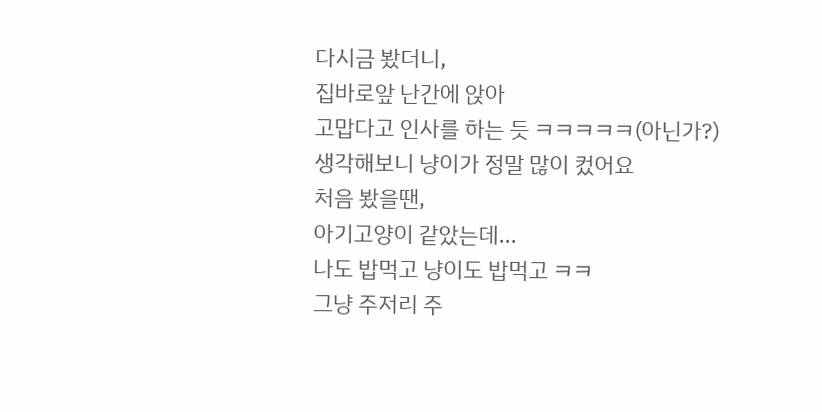다시금 봤더니,
집바로앞 난간에 앉아
고맙다고 인사를 하는 듯 ㅋㅋㅋㅋㅋ(아닌가?)
생각해보니 냥이가 정말 많이 컸어요
처음 봤을땐,
아기고양이 같았는데...
나도 밥먹고 냥이도 밥먹고 ㅋㅋ
그냥 주저리 주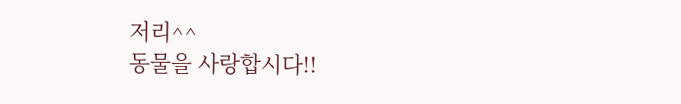저리^^
동물을 사랑합시다!!